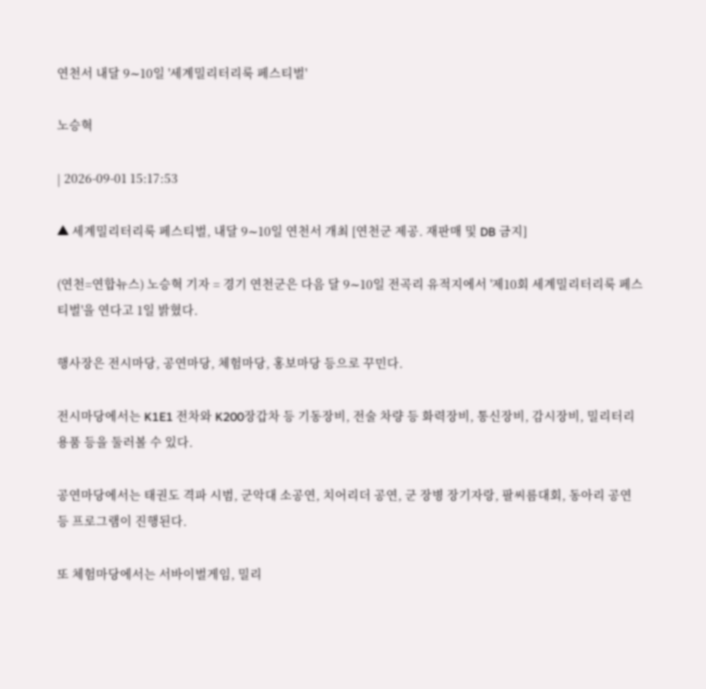연천서 내달 9∼10일 '세계밀리터리룩 페스티벌'

노승혁

| 2026-09-01 15:17:53

▲ 세계밀리터리룩 페스티벌, 내달 9∼10일 연천서 개최 [연천군 제공. 재판매 및 DB 금지]

(연천=연합뉴스) 노승혁 기자 = 경기 연천군은 다음 달 9∼10일 전곡리 유적지에서 '제10회 세계밀리터리룩 페스티벌'을 연다고 1일 밝혔다.

행사장은 전시마당, 공연마당, 체험마당, 홍보마당 등으로 꾸민다.

전시마당에서는 K1E1 전차와 K200장갑차 등 기동장비, 전술 차량 등 화력장비, 통신장비, 감시장비, 밀리터리 용품 등을 둘러볼 수 있다.

공연마당에서는 태권도 격파 시범, 군악대 소공연, 치어리더 공연, 군 장병 장기자랑, 팔씨름대회, 동아리 공연 등 프로그램이 진행된다.

또 체험마당에서는 서바이벌게임, 밀리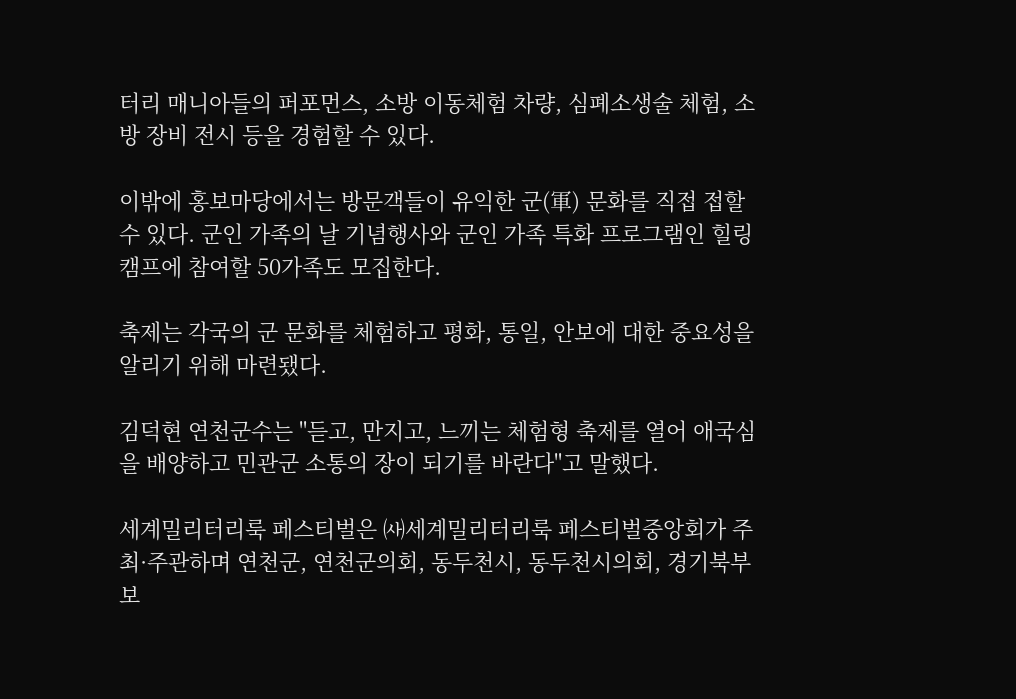터리 매니아들의 퍼포먼스, 소방 이동체험 차량, 심폐소생술 체험, 소방 장비 전시 등을 경험할 수 있다.

이밖에 홍보마당에서는 방문객들이 유익한 군(軍) 문화를 직접 접할 수 있다. 군인 가족의 날 기념행사와 군인 가족 특화 프로그램인 힐링캠프에 참여할 50가족도 모집한다.

축제는 각국의 군 문화를 체험하고 평화, 통일, 안보에 대한 중요성을 알리기 위해 마련됐다.

김덕현 연천군수는 "듣고, 만지고, 느끼는 체험형 축제를 열어 애국심을 배양하고 민관군 소통의 장이 되기를 바란다"고 말했다.

세계밀리터리룩 페스티벌은 ㈔세계밀리터리룩 페스티벌중앙회가 주최·주관하며 연천군, 연천군의회, 동두천시, 동두천시의회, 경기북부보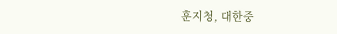훈지청, 대한중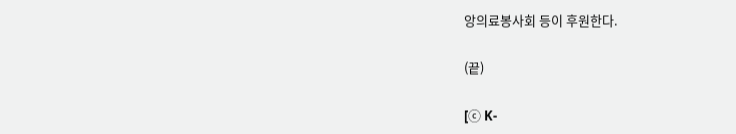앙의료봉사회 등이 후원한다.

(끝)

[ⓒ K-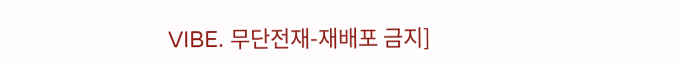VIBE. 무단전재-재배포 금지]